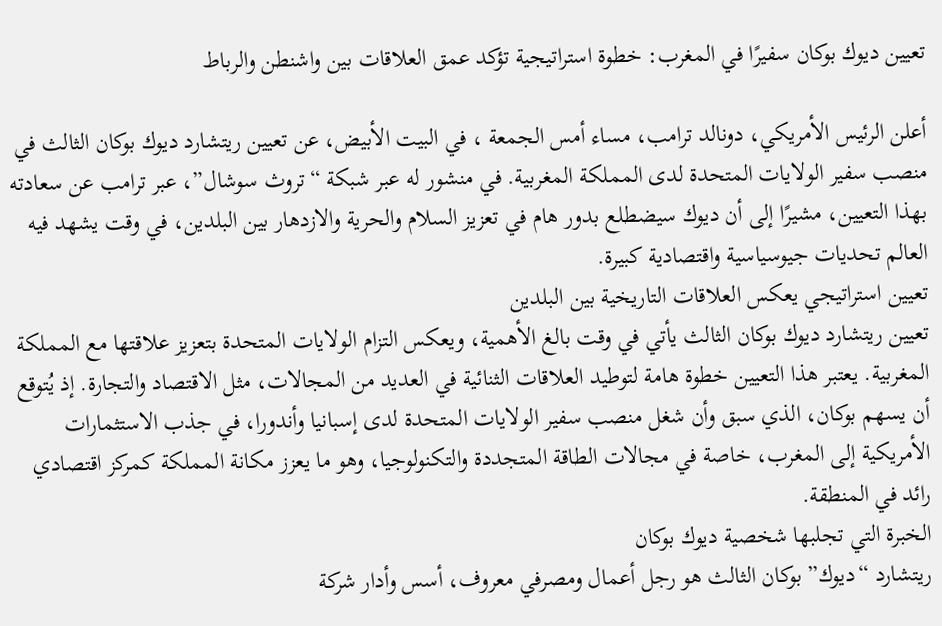تعيين ديوك بوكان سفيرًا في المغرب: خطوة استراتيجية تؤكد عمق العلاقات بين واشنطن والرباط

أعلن الرئيس الأمريكي، دونالد ترامب، مساء أمس الجمعة ، في البيت الأبيض، عن تعيين ريتشارد ديوك بوكان الثالث في منصب سفير الولايات المتحدة لدى المملكة المغربية. في منشور له عبر شبكة “تروث سوشال”، عبر ترامب عن سعادته بهذا التعيين، مشيرًا إلى أن ديوك سيضطلع بدور هام في تعزيز السلام والحرية والازدهار بين البلدين، في وقت يشهد فيه العالم تحديات جيوسياسية واقتصادية كبيرة.
تعيين استراتيجي يعكس العلاقات التاريخية بين البلدين
تعيين ريتشارد ديوك بوكان الثالث يأتي في وقت بالغ الأهمية، ويعكس التزام الولايات المتحدة بتعزيز علاقتها مع المملكة المغربية. يعتبر هذا التعيين خطوة هامة لتوطيد العلاقات الثنائية في العديد من المجالات، مثل الاقتصاد والتجارة. إذ يُتوقع أن يسهم بوكان، الذي سبق وأن شغل منصب سفير الولايات المتحدة لدى إسبانيا وأندورا، في جذب الاستثمارات الأمريكية إلى المغرب، خاصة في مجالات الطاقة المتجددة والتكنولوجيا، وهو ما يعزز مكانة المملكة كمركز اقتصادي رائد في المنطقة.
الخبرة التي تجلبها شخصية ديوك بوكان
ريتشارد “ديوك” بوكان الثالث هو رجل أعمال ومصرفي معروف، أسس وأدار شركة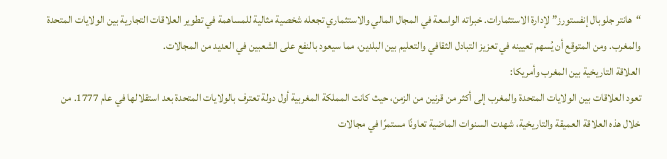“هانتر جلوبال إنفستورز” لإدارة الاستثمارات. خبراته الواسعة في المجال المالي والاستثماري تجعله شخصية مثالية للمساهمة في تطوير العلاقات التجارية بين الولايات المتحدة والمغرب. ومن المتوقع أن يُسهم تعيينه في تعزيز التبادل الثقافي والتعليم بين البلدين، مما سيعود بالنفع على الشعبين في العديد من المجالات.
العلاقة التاريخية بين المغرب وأمريكا:
تعود العلاقات بين الولايات المتحدة والمغرب إلى أكثر من قرنين من الزمن، حيث كانت المملكة المغربية أول دولة تعترف بالولايات المتحدة بعد استقلالها في عام 1777. من خلال هذه العلاقة العميقة والتاريخية، شهدت السنوات الماضية تعاونًا مستمرًا في مجالات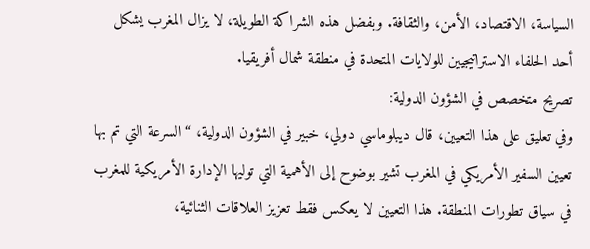السياسة، الاقتصاد، الأمن، والثقافة. وبفضل هذه الشراكة الطويلة، لا يزال المغرب يشكل أحد الحلفاء الاستراتيجيين للولايات المتحدة في منطقة شمال أفريقيا.
تصريح متخصص في الشؤون الدولية:
وفي تعليق على هذا التعيين، قال ديبلوماسي دولي، خبير في الشؤون الدولية، “السرعة التي تم بها تعيين السفير الأمريكي في المغرب تشير بوضوح إلى الأهمية التي توليها الإدارة الأمريكية للمغرب في سياق تطورات المنطقة. هذا التعيين لا يعكس فقط تعزيز العلاقات الثنائية،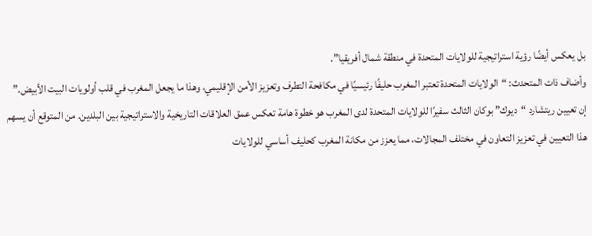بل يعكس أيضًا رؤية استراتيجية للولايات المتحدة في منطقة شمال أفريقيا”.
وأضاف ذات المتحدث: “الولايات المتحدة تعتبر المغرب حليفًا رئيسيًا في مكافحة التطرف وتعزيز الأمن الإقليمي، وهذا ما يجعل المغرب في قلب أولويات البيت الأبيض.”
إن تعيين ريتشارد “ديوك” بوكان الثالث سفيرًا للولايات المتحدة لدى المغرب هو خطوة هامة تعكس عمق العلاقات التاريخية والاستراتيجية بين البلدين. من المتوقع أن يسهم هذا التعيين في تعزيز التعاون في مختلف المجالات، مما يعزز من مكانة المغرب كحليف أساسي للولايات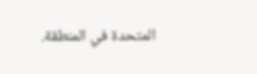المتحدة في المنطقة.